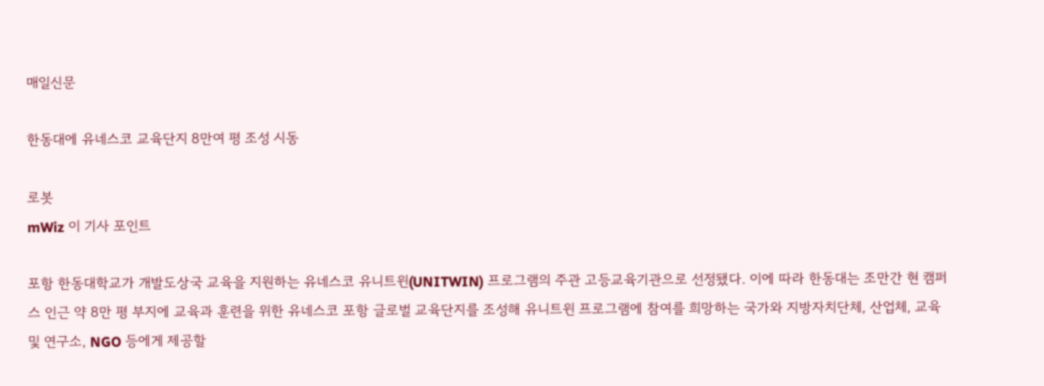매일신문

한동대에 유네스코 교육단지 8만여 평 조성 시동

로봇
mWiz 이 기사 포인트

포항 한동대학교가 개발도상국 교육을 지원하는 유네스코 유니트윈(UNITWIN) 프로그램의 주관 고등교육기관으로 선정됐다. 이에 따라 한동대는 조만간 현 캠퍼스 인근 약 8만 평 부지에 교육과 훈련을 위한 유네스코 포항 글로벌 교육단지를 조성해 유니트윈 프로그램에 참여를 희망하는 국가와 지방자치단체, 산업체, 교육 및 연구소, NGO 등에게 제공할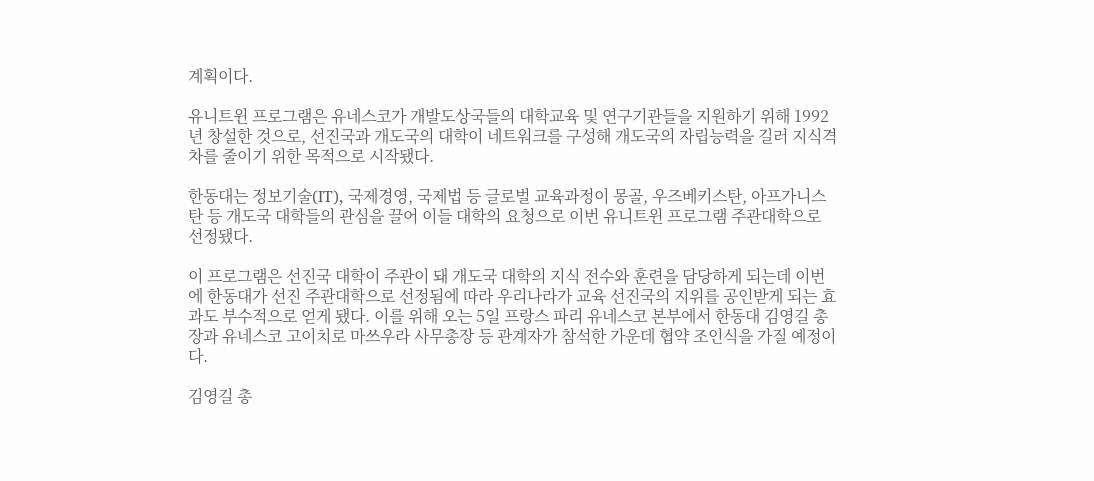계획이다.

유니트윈 프로그램은 유네스코가 개발도상국들의 대학교육 및 연구기관들을 지원하기 위해 1992년 창설한 것으로, 선진국과 개도국의 대학이 네트워크를 구성해 개도국의 자립능력을 길러 지식격차를 줄이기 위한 목적으로 시작됐다.

한동대는 정보기술(IT), 국제경영, 국제법 등 글로벌 교육과정이 몽골, 우즈베키스탄, 아프가니스탄 등 개도국 대학들의 관심을 끌어 이들 대학의 요청으로 이번 유니트윈 프로그램 주관대학으로 선정됐다.

이 프로그램은 선진국 대학이 주관이 돼 개도국 대학의 지식 전수와 훈련을 담당하게 되는데 이번에 한동대가 선진 주관대학으로 선정됨에 따라 우리나라가 교육 선진국의 지위를 공인받게 되는 효과도 부수적으로 얻게 됐다. 이를 위해 오는 5일 프랑스 파리 유네스코 본부에서 한동대 김영길 총장과 유네스코 고이치로 마쓰우라 사무총장 등 관계자가 참석한 가운데 협약 조인식을 가질 예정이다.

김영길 총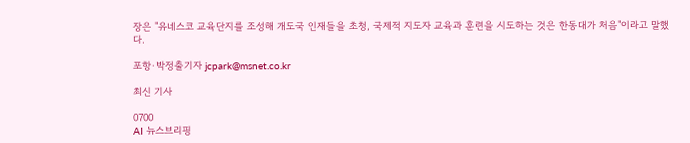장은 "유네스코 교육단지를 조성해 개도국 인재들을 초청, 국제적 지도자 교육과 훈련을 시도하는 것은 한동대가 처음"이라고 말했다.

포항·박정출기자 jcpark@msnet.co.kr

최신 기사

0700
AI 뉴스브리핑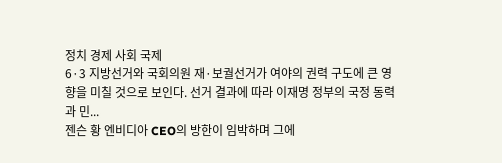정치 경제 사회 국제
6·3 지방선거와 국회의원 재·보궐선거가 여야의 권력 구도에 큰 영향을 미칠 것으로 보인다. 선거 결과에 따라 이재명 정부의 국정 동력과 민...
젠슨 황 엔비디아 CEO의 방한이 임박하며 그에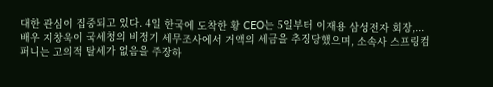대한 관심이 집중되고 있다. 4일 한국에 도착한 황 CEO는 5일부터 이재용 삼성전자 회장,...
배우 지창욱이 국세청의 비정기 세무조사에서 거액의 세금을 추징당했으며, 소속사 스프링컴퍼니는 고의적 탈세가 없음을 주장하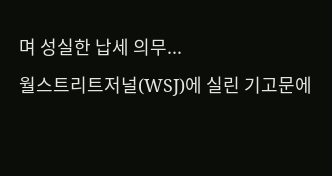며 성실한 납세 의무...
월스트리트저널(WSJ)에 실린 기고문에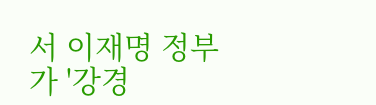서 이재명 정부가 '강경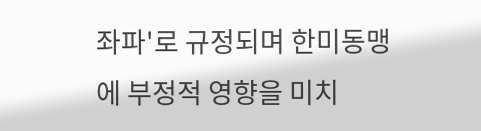좌파'로 규정되며 한미동맹에 부정적 영향을 미치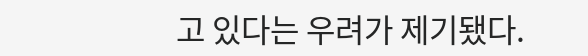고 있다는 우려가 제기됐다.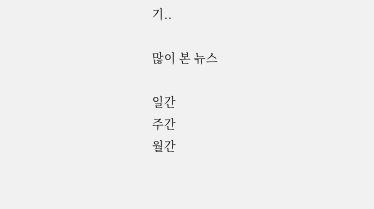기..

많이 본 뉴스

일간
주간
월간